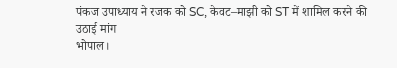पंकज उपाध्याय ने रजक को SC, केवट–माझी को ST में शामिल करने की उठाई मांग
भोपाल।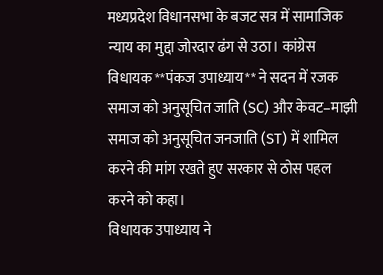मध्यप्रदेश विधानसभा के बजट सत्र में सामाजिक न्याय का मुद्दा जोरदार ढंग से उठा। कांग्रेस विधायक **पंकज उपाध्याय** ने सदन में रजक समाज को अनुसूचित जाति (SC) और केवट–माझी समाज को अनुसूचित जनजाति (ST) में शामिल करने की मांग रखते हुए सरकार से ठोस पहल करने को कहा।
विधायक उपाध्याय ने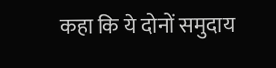कहा कि ये दोनों समुदाय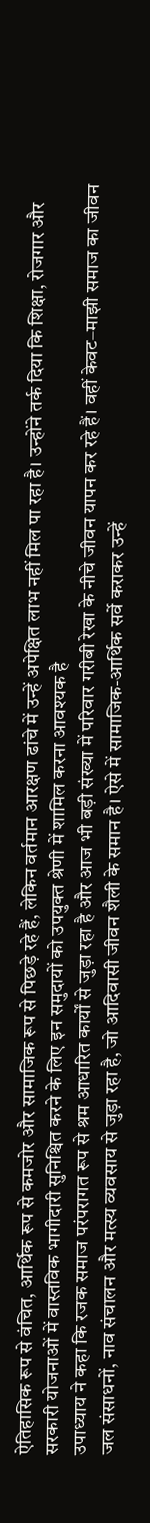ऐतिहासिक रूप से वंचित, आर्थिक रूप से कमजोर और सामाजिक रूप से पिछड़े रहे हैं, लेकिन वर्तमान आरक्षण ढांचे में उन्हें अपेक्षित लाभ नहीं मिल पा रहा है। उन्होंने तर्क दिया कि शिक्षा, रोजगार और सरकारी योजनाओं में वास्तविक भागीदारी सुनिश्चित करने के लिए इन समुदायों को उपयुक्त श्रेणी में शामिल करना आवश्यक है
उपाध्याय ने कहा कि रजक समाज परंपरागत रूप से श्रम आधारित कार्यों से जुड़ा रहा है और आज भी बड़ी संख्या में परिवार गरीबी रेखा के नीचे जीवन यापन कर रहे हैं। वहीं केवट–माझी समाज का जीवन जल संसाधनों, नाव संचालन और मत्स्य व्यवसाय से जुड़ा रहा है, जो आदिवासी जीवन शैली के समान है। ऐसे में सामाजिक-आर्थिक सर्वे कराकर उन्हें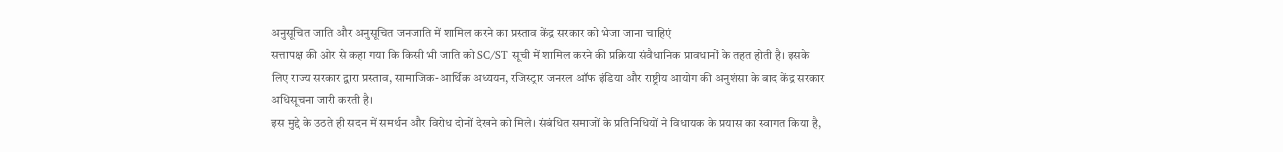अनुसूचित जाति और अनुसूचित जनजाति में शामिल करने का प्रस्ताव केंद्र सरकार को भेजा जाना चाहिएं
सत्तापक्ष की ओर से कहा गया कि किसी भी जाति को SC/ST सूची में शामिल करने की प्रक्रिया संवैधानिक प्रावधानों के तहत होती है। इसके लिए राज्य सरकार द्वारा प्रस्ताव, सामाजिक-आर्थिक अध्ययन, रजिस्ट्रार जनरल ऑफ इंडिया और राष्ट्रीय आयोग की अनुशंसा के बाद केंद्र सरकार अधिसूचना जारी करती है।
इस मुद्दे के उठते ही सदन में समर्थन और विरोध दोनों देखने को मिले। संबंधित समाजों के प्रतिनिधियों ने विधायक के प्रयास का स्वागत किया है,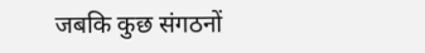जबकि कुछ संगठनों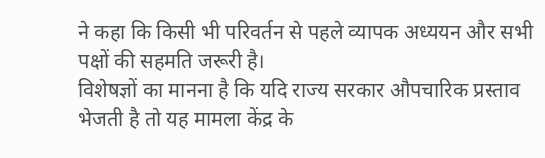ने कहा कि किसी भी परिवर्तन से पहले व्यापक अध्ययन और सभी पक्षों की सहमति जरूरी है।
विशेषज्ञों का मानना है कि यदि राज्य सरकार औपचारिक प्रस्ताव भेजती है तो यह मामला केंद्र के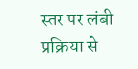स्तर पर लंबी प्रक्रिया से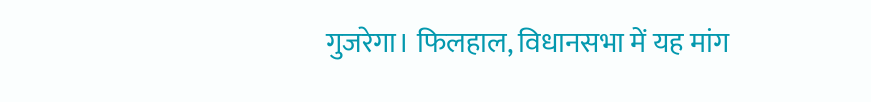गुजरेगा। फिलहाल, विधानसभा में यह मांग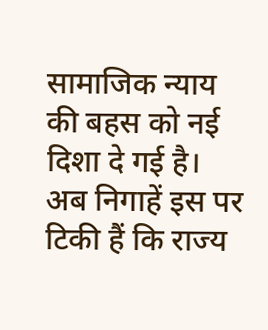सामाजिक न्याय की बहस को नई दिशा दे गई है।
अब निगाहें इस पर टिकी हैं कि राज्य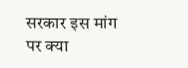सरकार इस मांग पर क्या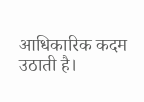आधिकारिक कदम उठाती है।